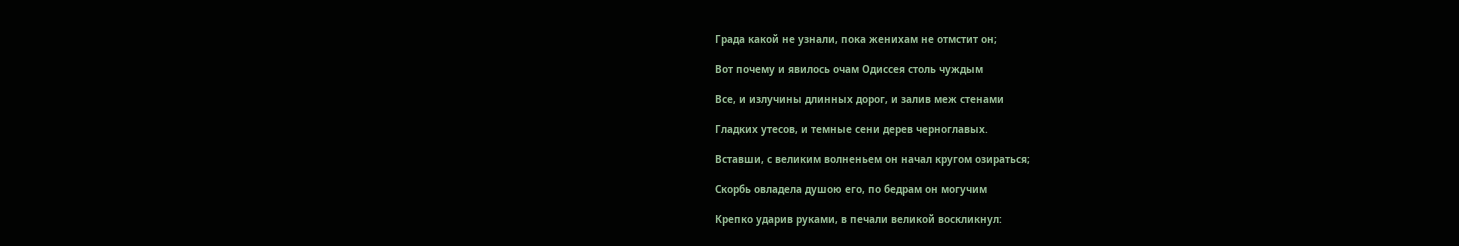Града какой не узнали, пока женихам не отмстит он;

Вот почему и явилось очам Одиссея столь чуждым

Все, и излучины длинных дорог, и залив меж стенами

Гладких утесов, и темные сени дерев черноглавых.

Вставши, с великим волненьем он начал кругом озираться;

Скорбь овладела душою его, по бедрам он могучим

Крепко ударив руками, в печали великой воскликнул: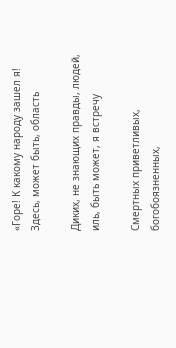«Горе! К какому народу зашел я! Здесь, может быть, область

Диких, не знающих правды, людей, иль, быть может, я встречу

Смертных приветливых, богобоязненных,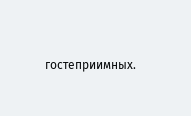гостеприимных.